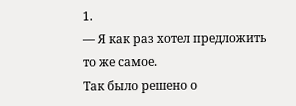1.
— Я как раз хотел предложить то же самое.
Так было решено о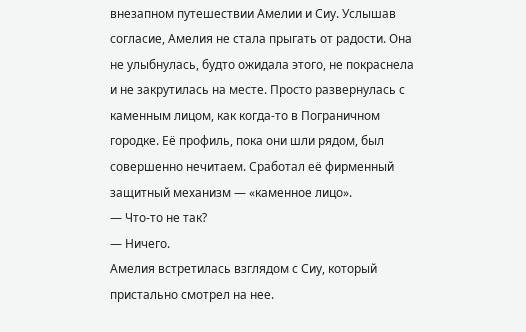внезапном путешествии Амелии и Сиу. Услышав согласие, Амелия не стала прыгать от радости. Она не улыбнулась, будто ожидала этого, не покраснела и не закрутилась на месте. Просто развернулась с каменным лицом, как когда-то в Пограничном городке. Её профиль, пока они шли рядом, был совершенно нечитаем. Сработал её фирменный защитный механизм — «каменное лицо».
— Что-то не так?
— Ничего.
Амелия встретилась взглядом с Сиу, который пристально смотрел на нее.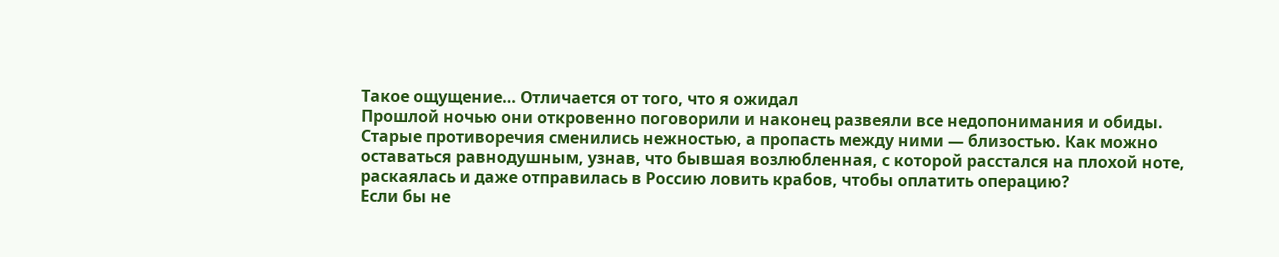Такое ощущение… Отличается от того, что я ожидал
Прошлой ночью они откровенно поговорили и наконец развеяли все недопонимания и обиды. Старые противоречия сменились нежностью, а пропасть между ними — близостью. Как можно оставаться равнодушным, узнав, что бывшая возлюбленная, с которой расстался на плохой ноте, раскаялась и даже отправилась в Россию ловить крабов, чтобы оплатить операцию?
Если бы не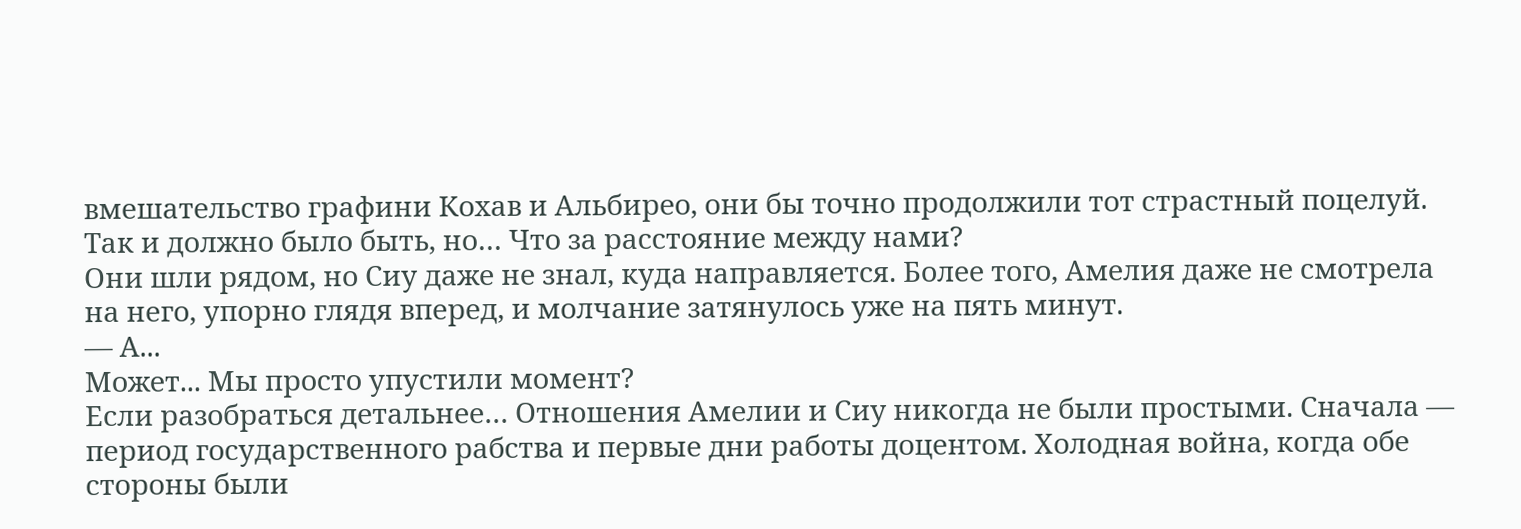вмешательство графини Кохав и Альбирео, они бы точно продолжили тот страстный поцелуй.
Так и должно было быть, но… Что за расстояние между нами?
Они шли рядом, но Сиу даже не знал, куда направляется. Более того, Амелия даже не смотрела на него, упорно глядя вперед, и молчание затянулось уже на пять минут.
— А...
Может... Мы просто упустили момент?
Если разобраться детальнее… Отношения Амелии и Сиу никогда не были простыми. Сначала — период государственного рабства и первые дни работы доцентом. Холодная война, когда обе стороны были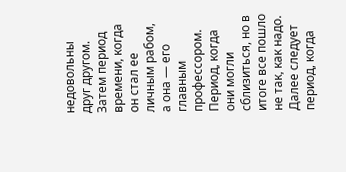недовольны друг другом.
Затем период времени, когда он стал ее личным рабом, а она — его главным профессором. Период, когда они могли сблизиться, но в итоге все пошло не так, как надо.
Далее следует период, когда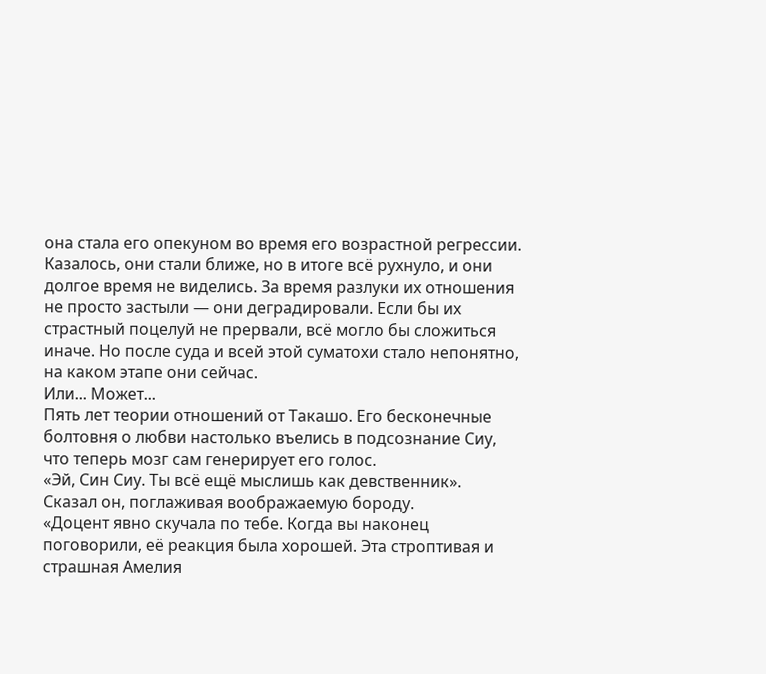она стала его опекуном во время его возрастной регрессии. Казалось, они стали ближе, но в итоге всё рухнуло, и они долгое время не виделись. За время разлуки их отношения не просто застыли — они деградировали. Если бы их страстный поцелуй не прервали, всё могло бы сложиться иначе. Но после суда и всей этой суматохи стало непонятно, на каком этапе они сейчас.
Или... Может...
Пять лет теории отношений от Такашо. Его бесконечные болтовня о любви настолько въелись в подсознание Сиу, что теперь мозг сам генерирует его голос.
«Эй, Син Сиу. Ты всё ещё мыслишь как девственник».
Сказал он, поглаживая воображаемую бороду.
«Доцент явно скучала по тебе. Когда вы наконец поговорили, её реакция была хорошей. Эта строптивая и страшная Амелия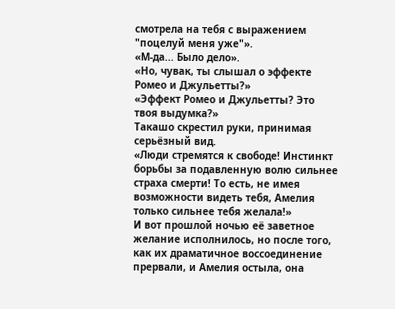смотрела на тебя с выражением "поцелуй меня уже"».
«М-да... Было дело».
«Но, чувак, ты слышал о эффекте Ромео и Джульетты?»
«Эффект Ромео и Джульетты? Это твоя выдумка?»
Такашо скрестил руки, принимая серьёзный вид.
«Люди стремятся к свободе! Инстинкт борьбы за подавленную волю сильнее страха смерти! То есть, не имея возможности видеть тебя, Амелия только сильнее тебя желала!»
И вот прошлой ночью её заветное желание исполнилось, но после того, как их драматичное воссоединение прервали, и Амелия остыла, она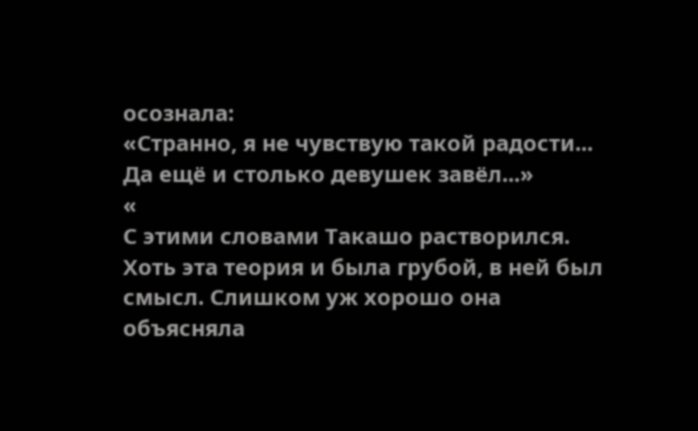осознала:
«Странно, я не чувствую такой радости... Да ещё и столько девушек завёл...»
«
С этими словами Такашо растворился. Хоть эта теория и была грубой, в ней был смысл. Слишком уж хорошо она объясняла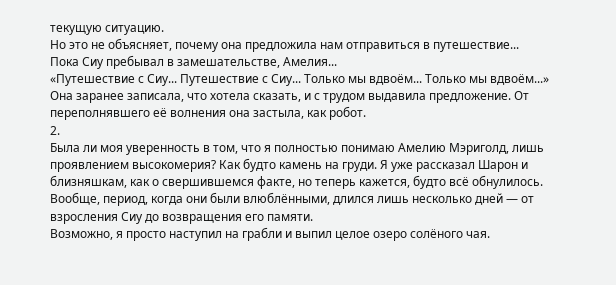текущую ситуацию.
Но это не объясняет, почему она предложила нам отправиться в путешествие...
Пока Сиу пребывал в замешательстве, Амелия...
«Путешествие с Сиу... Путешествие с Сиу... Только мы вдвоём... Только мы вдвоём...»
Она заранее записала, что хотела сказать, и с трудом выдавила предложение. От переполнявшего её волнения она застыла, как робот.
2.
Была ли моя уверенность в том, что я полностью понимаю Амелию Мэриголд, лишь проявлением высокомерия? Как будто камень на груди. Я уже рассказал Шарон и близняшкам, как о свершившемся факте, но теперь кажется, будто всё обнулилось.
Вообще, период, когда они были влюблёнными, длился лишь несколько дней — от взросления Сиу до возвращения его памяти.
Возможно, я просто наступил на грабли и выпил целое озеро солёного чая.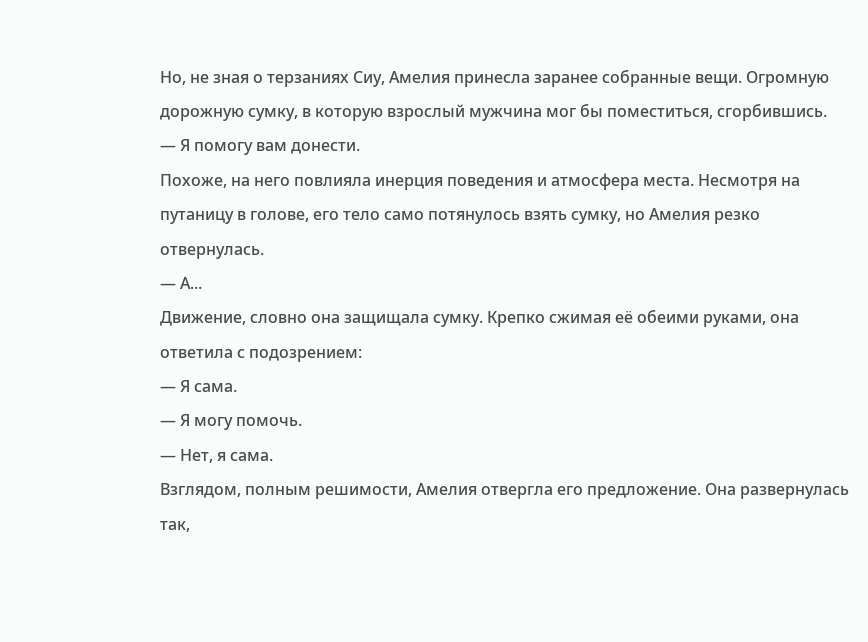Но, не зная о терзаниях Сиу, Амелия принесла заранее собранные вещи. Огромную дорожную сумку, в которую взрослый мужчина мог бы поместиться, сгорбившись.
— Я помогу вам донести.
Похоже, на него повлияла инерция поведения и атмосфера места. Несмотря на путаницу в голове, его тело само потянулось взять сумку, но Амелия резко отвернулась.
— А...
Движение, словно она защищала сумку. Крепко сжимая её обеими руками, она ответила с подозрением:
— Я сама.
— Я могу помочь.
— Нет, я сама.
Взглядом, полным решимости, Амелия отвергла его предложение. Она развернулась так,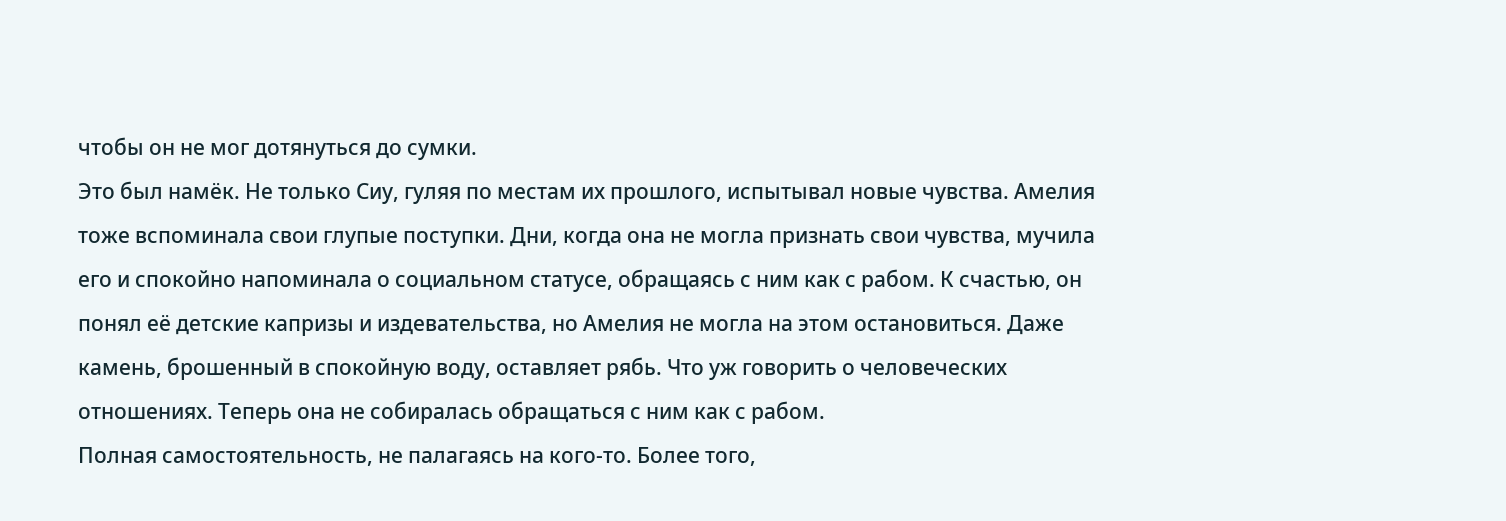чтобы он не мог дотянуться до сумки.
Это был намёк. Не только Сиу, гуляя по местам их прошлого, испытывал новые чувства. Амелия тоже вспоминала свои глупые поступки. Дни, когда она не могла признать свои чувства, мучила его и спокойно напоминала о социальном статусе, обращаясь с ним как с рабом. К счастью, он понял её детские капризы и издевательства, но Амелия не могла на этом остановиться. Даже камень, брошенный в спокойную воду, оставляет рябь. Что уж говорить о человеческих отношениях. Теперь она не собиралась обращаться с ним как с рабом.
Полная самостоятельность, не палагаясь на кого-то. Более того,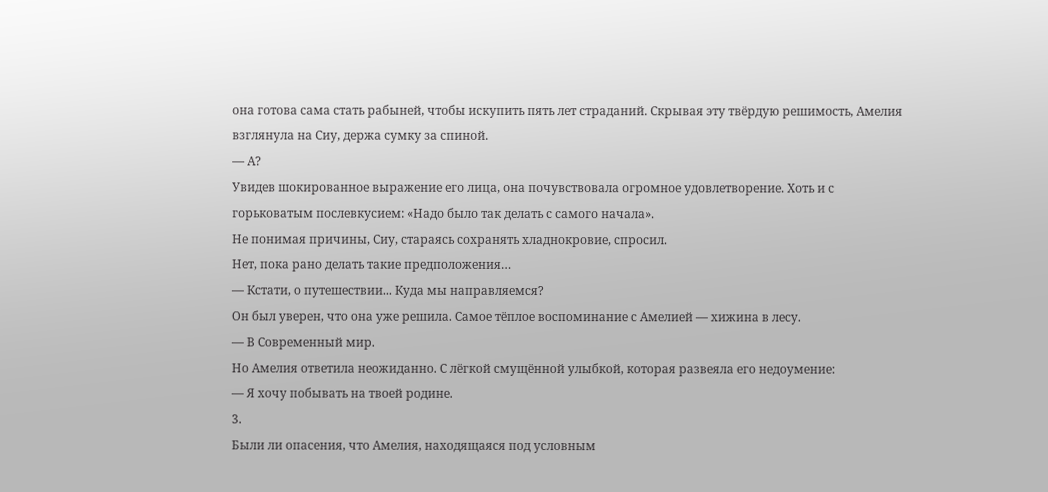она готова сама стать рабыней, чтобы искупить пять лет страданий. Скрывая эту твёрдую решимость, Амелия взглянула на Сиу, держа сумку за спиной.
— А?
Увидев шокированное выражение его лица, она почувствовала огромное удовлетворение. Хоть и с горьковатым послевкусием: «Надо было так делать с самого начала».
Не понимая причины, Сиу, стараясь сохранять хладнокровие, спросил.
Нет, пока рано делать такие предположения…
— Кстати, о путешествии... Куда мы направляемся?
Он был уверен, что она уже решила. Самое тёплое воспоминание с Амелией — хижина в лесу.
— В Современный мир.
Но Амелия ответила неожиданно. С лёгкой смущённой улыбкой, которая развеяла его недоумение:
— Я хочу побывать на твоей родине.
3.
Были ли опасения, что Амелия, находящаяся под условным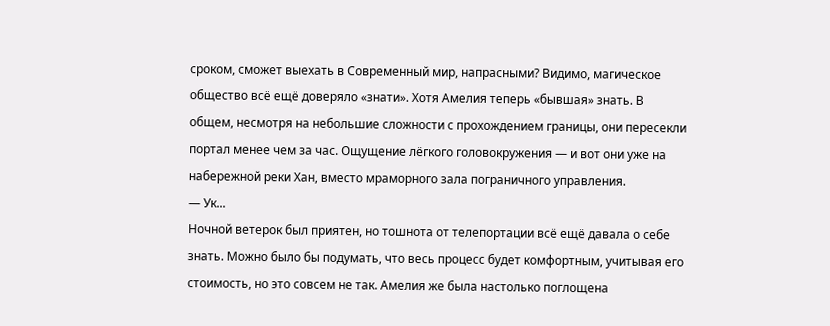сроком, сможет выехать в Современный мир, напрасными? Видимо, магическое общество всё ещё доверяло «знати». Хотя Амелия теперь «бывшая» знать. В общем, несмотря на небольшие сложности с прохождением границы, они пересекли портал менее чем за час. Ощущение лёгкого головокружения — и вот они уже на набережной реки Хан, вместо мраморного зала пограничного управления.
— Ук...
Ночной ветерок был приятен, но тошнота от телепортации всё ещё давала о себе знать. Можно было бы подумать, что весь процесс будет комфортным, учитывая его стоимость, но это совсем не так. Амелия же была настолько поглощена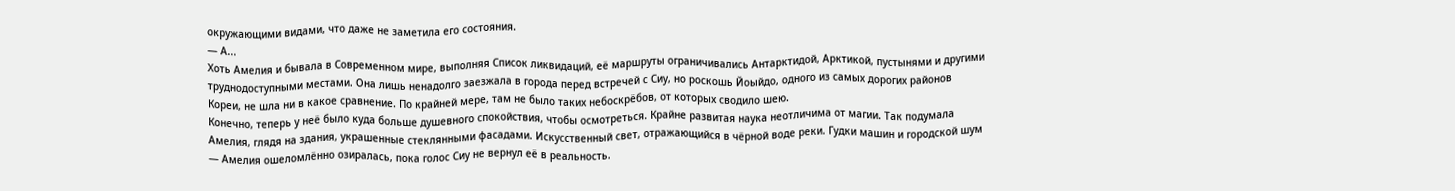окружающими видами, что даже не заметила его состояния.
— А...
Хоть Амелия и бывала в Современном мире, выполняя Список ликвидаций, её маршруты ограничивались Антарктидой, Арктикой, пустынями и другими труднодоступными местами. Она лишь ненадолго заезжала в города перед встречей с Сиу, но роскошь Йоыйдо, одного из самых дорогих районов Кореи, не шла ни в какое сравнение. По крайней мере, там не было таких небоскрёбов, от которых сводило шею.
Конечно, теперь у неё было куда больше душевного спокойствия, чтобы осмотреться. Крайне развитая наука неотличима от магии. Так подумала Амелия, глядя на здания, украшенные стеклянными фасадами. Искусственный свет, отражающийся в чёрной воде реки. Гудки машин и городской шум — Амелия ошеломлённо озиралась, пока голос Сиу не вернул её в реальность.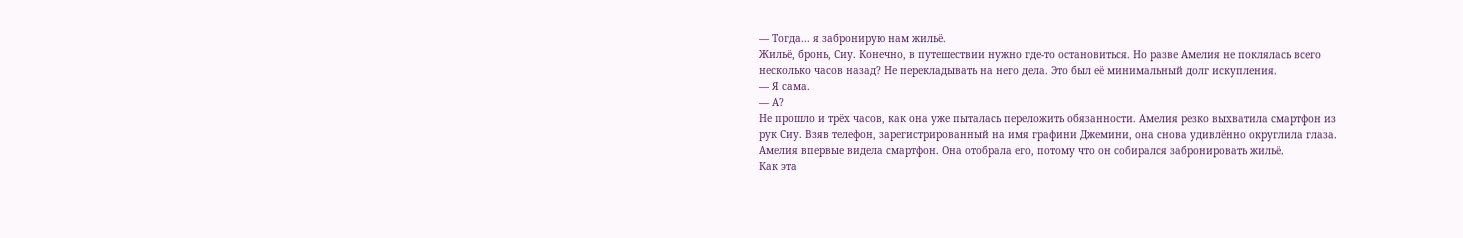— Тогда... я забронирую нам жильё.
Жильё, бронь, Сиу. Конечно, в путешествии нужно где-то остановиться. Но разве Амелия не поклялась всего несколько часов назад? Не перекладывать на него дела. Это был её минимальный долг искупления.
— Я сама.
— А?
Не прошло и трёх часов, как она уже пыталась переложить обязанности. Амелия резко выхватила смартфон из рук Сиу. Взяв телефон, зарегистрированный на имя графини Джемини, она снова удивлённо округлила глаза.
Амелия впервые видела смартфон. Она отобрала его, потому что он собирался забронировать жильё.
Как эта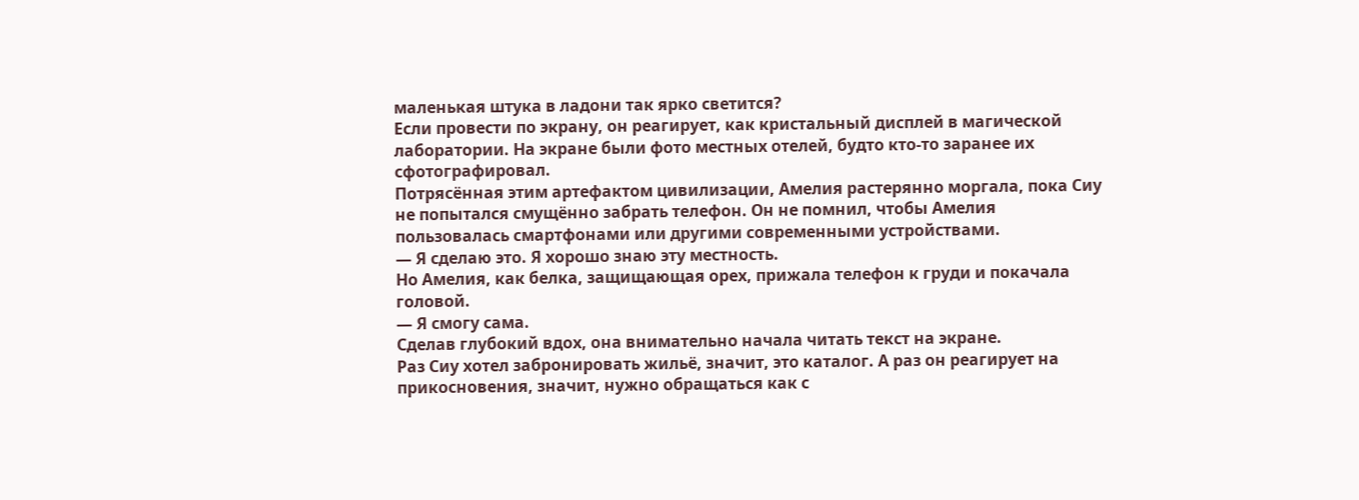маленькая штука в ладони так ярко светится?
Если провести по экрану, он реагирует, как кристальный дисплей в магической лаборатории. На экране были фото местных отелей, будто кто-то заранее их сфотографировал.
Потрясённая этим артефактом цивилизации, Амелия растерянно моргала, пока Сиу не попытался смущённо забрать телефон. Он не помнил, чтобы Амелия пользовалась смартфонами или другими современными устройствами.
— Я сделаю это. Я хорошо знаю эту местность.
Но Амелия, как белка, защищающая орех, прижала телефон к груди и покачала головой.
— Я смогу сама.
Сделав глубокий вдох, она внимательно начала читать текст на экране.
Раз Сиу хотел забронировать жильё, значит, это каталог. А раз он реагирует на прикосновения, значит, нужно обращаться как с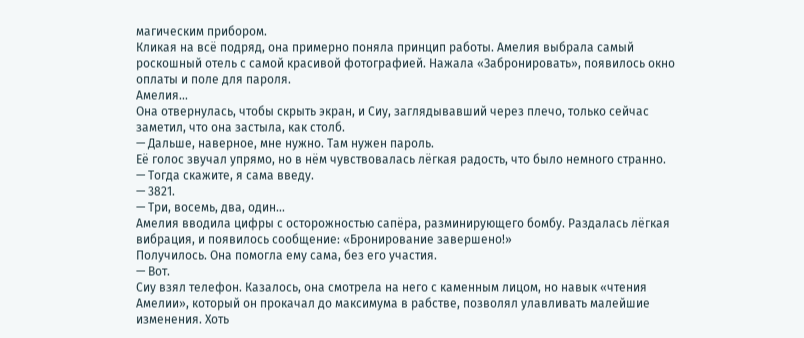магическим прибором.
Кликая на всё подряд, она примерно поняла принцип работы. Амелия выбрала самый роскошный отель с самой красивой фотографией. Нажала «Забронировать», появилось окно оплаты и поле для пароля.
Амелия...
Она отвернулась, чтобы скрыть экран, и Сиу, заглядывавший через плечо, только сейчас заметил, что она застыла, как столб.
— Дальше, наверное, мне нужно. Там нужен пароль.
Её голос звучал упрямо, но в нём чувствовалась лёгкая радость, что было немного странно.
— Тогда скажите, я сама введу.
— 3821.
— Три, восемь, два, один...
Амелия вводила цифры с осторожностью сапёра, разминирующего бомбу. Раздалась лёгкая вибрация, и появилось сообщение: «Бронирование завершено!»
Получилось. Она помогла ему сама, без его участия.
— Вот.
Сиу взял телефон. Казалось, она смотрела на него с каменным лицом, но навык «чтения Амелии», который он прокачал до максимума в рабстве, позволял улавливать малейшие изменения. Хоть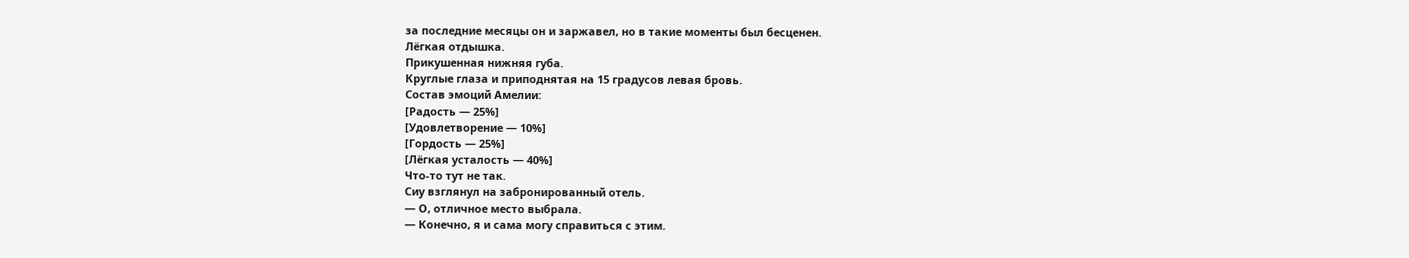за последние месяцы он и заржавел, но в такие моменты был бесценен.
Лёгкая отдышка.
Прикушенная нижняя губа.
Круглые глаза и приподнятая на 15 градусов левая бровь.
Состав эмоций Амелии:
[Радость — 25%]
[Удовлетворение — 10%]
[Гордость — 25%]
[Лёгкая усталость — 40%]
Что-то тут не так.
Сиу взглянул на забронированный отель.
— О, отличное место выбрала.
— Конечно, я и сама могу справиться с этим.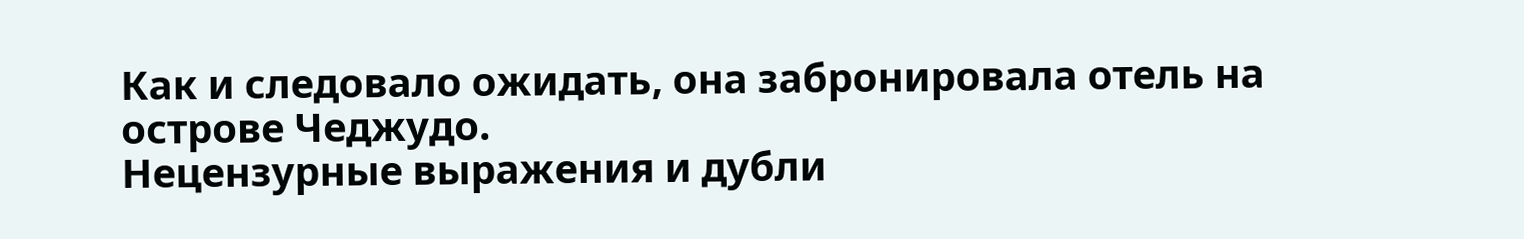Как и следовало ожидать, она забронировала отель на острове Чеджудо.
Нецензурные выражения и дубли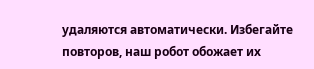удаляются автоматически. Избегайте повторов, наш робот обожает их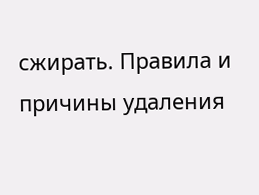сжирать. Правила и причины удаления